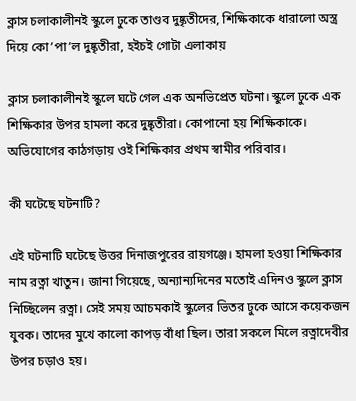ক্লাস চলাকালীনই স্কুলে ঢুকে তাণ্ডব দুষ্কৃতীদের, শিক্ষিকাকে ধারালো অস্ত্র দিয়ে কো’পা’ল দুষ্কৃতীরা, হইচই গোটা এলাকায়

ক্লাস চলাকালীনই স্কুলে ঘটে গেল এক অনভিপ্রেত ঘটনা। স্কুলে ঢুকে এক শিক্ষিকার উপর হামলা করে দুষ্কৃতীরা। কোপানো হয় শিক্ষিকাকে। অভিযোগের কাঠগড়ায় ওই শিক্ষিকার প্রথম স্বামীর পরিবার।

কী ঘটেছে ঘটনাটি?

এই ঘটনাটি ঘটেছে উত্তর দিনাজপুরের রায়গঞ্জে। হামলা হওয়া শিক্ষিকার নাম রত্না খাতুন। জানা গিয়েছে, অন্যান্যদিনের মতোই এদিনও স্কুলে ক্লাস নিচ্ছিলেন রত্না। সেই সময় আচমকাই স্কুলের ভিতর ঢুকে আসে কয়েকজন যুবক। তাদের মুখে কালো কাপড় বাঁধা ছিল। তারা সকলে মিলে রত্নাদেবীর উপর চড়াও হয়।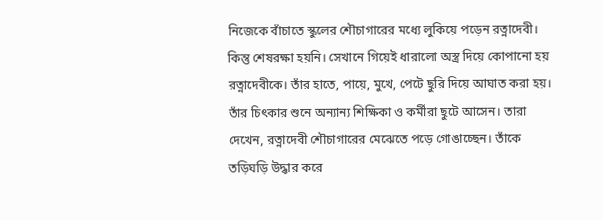নিজেকে বাঁচাতে স্কুলের শৌচাগারের মধ্যে লুকিয়ে পড়েন রত্নাদেবী। কিন্তু শেষরক্ষা হয়নি। সেখানে গিয়েই ধারালো অস্ত্র দিয়ে কোপানো হয় রত্নাদেবীকে। তাঁর হাতে, পায়ে, মুখে, পেটে ছুরি দিয়ে আঘাত করা হয়। তাঁর চিৎকার শুনে অন্যান্য শিক্ষিকা ও কর্মীরা ছুটে আসেন। তারা দেখেন, রত্নাদেবী শৌচাগারের মেঝেতে পড়ে গোঙাচ্ছেন। তাঁকে তড়িঘড়ি উদ্ধার করে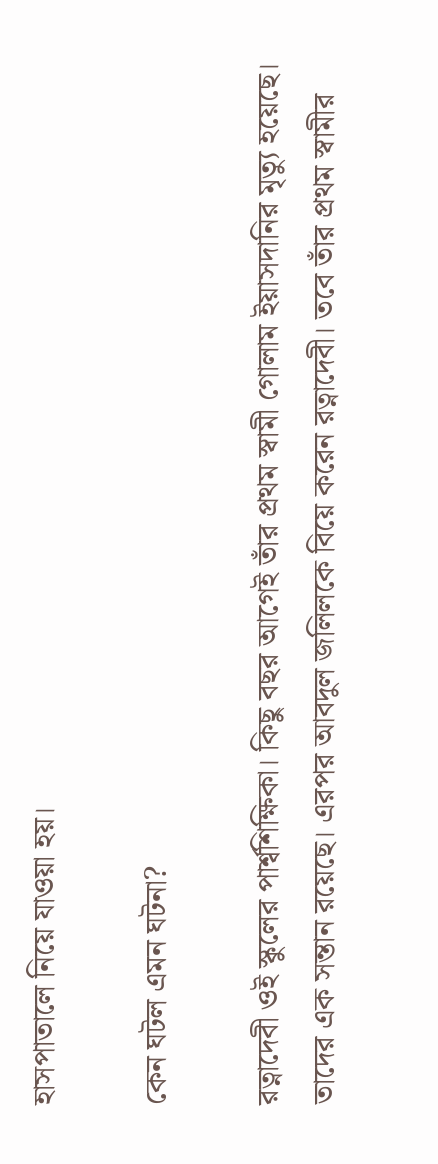হাসপাতালে নিয়ে যাওয়া হয়।

কেন ঘটল এমন ঘটনা?

রত্নাদেবী ওই স্কুলের পার্শ্বশিক্ষিকা। কিছু বছর আগেই তাঁর প্রথম স্বামী গোলাম ইয়াসদানির মৃত্যু হয়েছে। তাদের এক সন্তান রয়েছে। এরপর আবদুল জলিলকে বিয়ে করেন রত্নাদেবী। তবে তাঁর প্রথম স্বামীর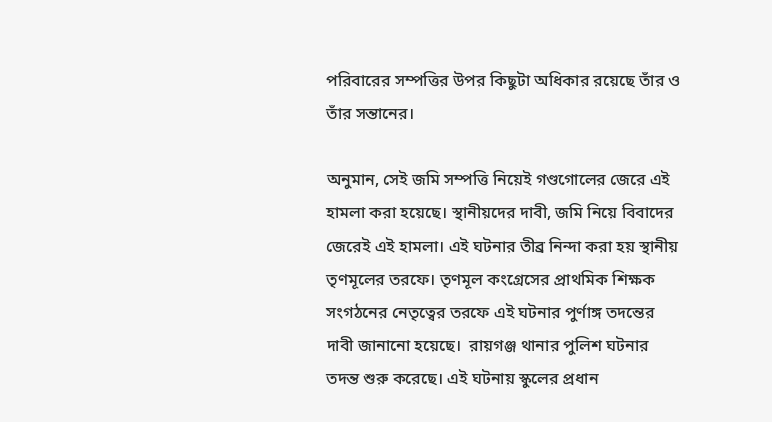পরিবারের সম্পত্তির উপর কিছুটা অধিকার রয়েছে তাঁর ও তাঁর সন্তানের।

অনুমান, সেই জমি সম্পত্তি নিয়েই গণ্ডগোলের জেরে এই হামলা করা হয়েছে। স্থানীয়দের দাবী, জমি নিয়ে বিবাদের জেরেই এই হামলা। এই ঘটনার তীব্র নিন্দা করা হয় স্থানীয় তৃণমূলের তরফে। তৃণমূল কংগ্রেসের প্রাথমিক শিক্ষক সংগঠনের নেতৃত্বের তরফে এই ঘটনার পুর্ণাঙ্গ তদন্তের দাবী জানানো হয়েছে।  রায়গঞ্জ থানার পুলিশ ঘটনার তদন্ত শুরু করেছে। এই ঘটনায় স্কুলের প্রধান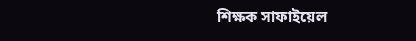শিক্ষক সাফাইয়েল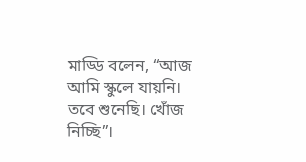মাড্ডি বলেন, “আজ আমি স্কুলে যায়নি। তবে শুনেছি। খোঁজ নিচ্ছি”।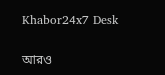Khabor24x7 Desk

আরও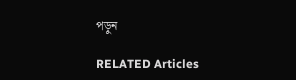পড়ুন

RELATED Articles